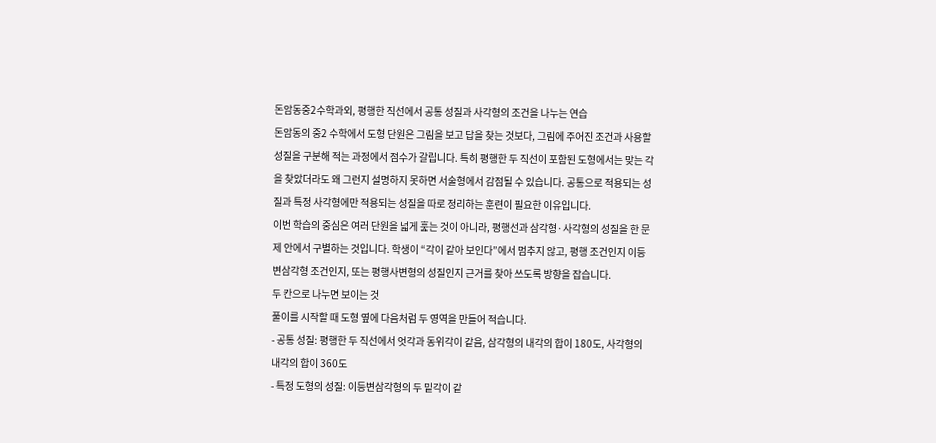돈암동중2수학과외, 평행한 직선에서 공통 성질과 사각형의 조건을 나누는 연습
돈암동의 중2 수학에서 도형 단원은 그림을 보고 답을 찾는 것보다, 그림에 주어진 조건과 사용할 성질을 구분해 적는 과정에서 점수가 갈립니다. 특히 평행한 두 직선이 포함된 도형에서는 맞는 각을 찾았더라도 왜 그런지 설명하지 못하면 서술형에서 감점될 수 있습니다. 공통으로 적용되는 성질과 특정 사각형에만 적용되는 성질을 따로 정리하는 훈련이 필요한 이유입니다.
이번 학습의 중심은 여러 단원을 넓게 훑는 것이 아니라, 평행선과 삼각형·사각형의 성질을 한 문제 안에서 구별하는 것입니다. 학생이 “각이 같아 보인다”에서 멈추지 않고, 평행 조건인지 이등변삼각형 조건인지, 또는 평행사변형의 성질인지 근거를 찾아 쓰도록 방향을 잡습니다.
두 칸으로 나누면 보이는 것
풀이를 시작할 때 도형 옆에 다음처럼 두 영역을 만들어 적습니다.
- 공통 성질: 평행한 두 직선에서 엇각과 동위각이 같음, 삼각형의 내각의 합이 180도, 사각형의 내각의 합이 360도
- 특정 도형의 성질: 이등변삼각형의 두 밑각이 같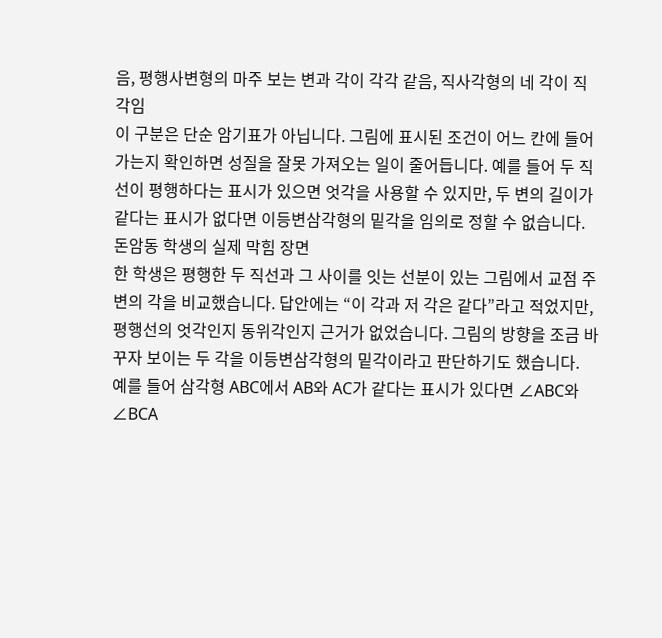음, 평행사변형의 마주 보는 변과 각이 각각 같음, 직사각형의 네 각이 직각임
이 구분은 단순 암기표가 아닙니다. 그림에 표시된 조건이 어느 칸에 들어가는지 확인하면 성질을 잘못 가져오는 일이 줄어듭니다. 예를 들어 두 직선이 평행하다는 표시가 있으면 엇각을 사용할 수 있지만, 두 변의 길이가 같다는 표시가 없다면 이등변삼각형의 밑각을 임의로 정할 수 없습니다.
돈암동 학생의 실제 막힘 장면
한 학생은 평행한 두 직선과 그 사이를 잇는 선분이 있는 그림에서 교점 주변의 각을 비교했습니다. 답안에는 “이 각과 저 각은 같다”라고 적었지만, 평행선의 엇각인지 동위각인지 근거가 없었습니다. 그림의 방향을 조금 바꾸자 보이는 두 각을 이등변삼각형의 밑각이라고 판단하기도 했습니다.
예를 들어 삼각형 ABC에서 AB와 AC가 같다는 표시가 있다면 ∠ABC와 ∠BCA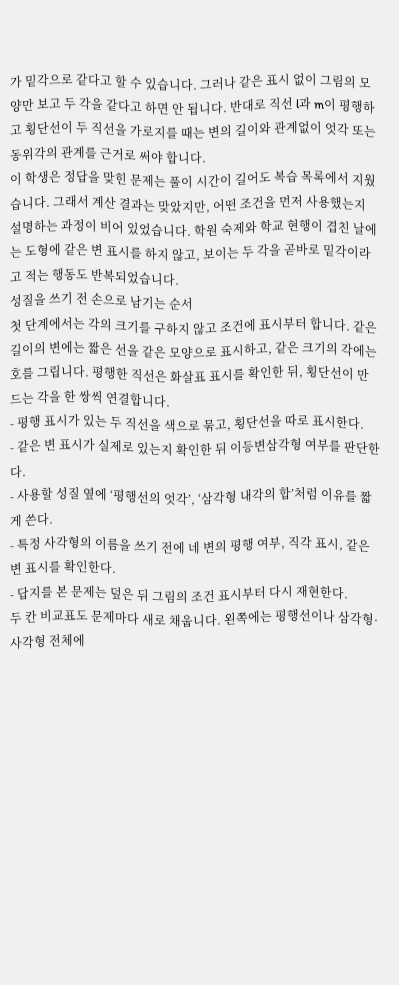가 밑각으로 같다고 할 수 있습니다. 그러나 같은 표시 없이 그림의 모양만 보고 두 각을 같다고 하면 안 됩니다. 반대로 직선 l과 m이 평행하고 횡단선이 두 직선을 가로지를 때는 변의 길이와 관계없이 엇각 또는 동위각의 관계를 근거로 써야 합니다.
이 학생은 정답을 맞힌 문제는 풀이 시간이 길어도 복습 목록에서 지웠습니다. 그래서 계산 결과는 맞았지만, 어떤 조건을 먼저 사용했는지 설명하는 과정이 비어 있었습니다. 학원 숙제와 학교 현행이 겹친 날에는 도형에 같은 변 표시를 하지 않고, 보이는 두 각을 곧바로 밑각이라고 적는 행동도 반복되었습니다.
성질을 쓰기 전 손으로 남기는 순서
첫 단계에서는 각의 크기를 구하지 않고 조건에 표시부터 합니다. 같은 길이의 변에는 짧은 선을 같은 모양으로 표시하고, 같은 크기의 각에는 호를 그립니다. 평행한 직선은 화살표 표시를 확인한 뒤, 횡단선이 만드는 각을 한 쌍씩 연결합니다.
- 평행 표시가 있는 두 직선을 색으로 묶고, 횡단선을 따로 표시한다.
- 같은 변 표시가 실제로 있는지 확인한 뒤 이등변삼각형 여부를 판단한다.
- 사용할 성질 옆에 ‘평행선의 엇각’, ‘삼각형 내각의 합’처럼 이유를 짧게 쓴다.
- 특정 사각형의 이름을 쓰기 전에 네 변의 평행 여부, 직각 표시, 같은 변 표시를 확인한다.
- 답지를 본 문제는 덮은 뒤 그림의 조건 표시부터 다시 재현한다.
두 칸 비교표도 문제마다 새로 채웁니다. 왼쪽에는 평행선이나 삼각형·사각형 전체에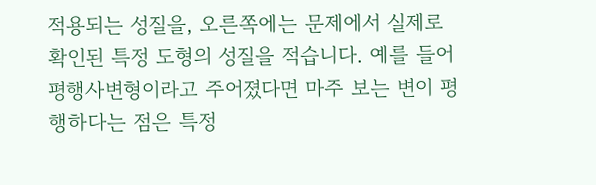적용되는 성질을, 오른쪽에는 문제에서 실제로 확인된 특정 도형의 성질을 적습니다. 예를 들어 평행사변형이라고 주어졌다면 마주 보는 변이 평행하다는 점은 특정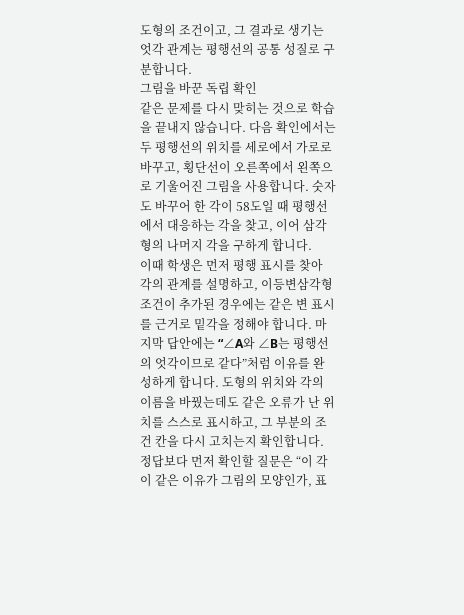도형의 조건이고, 그 결과로 생기는 엇각 관계는 평행선의 공통 성질로 구분합니다.
그림을 바꾼 독립 확인
같은 문제를 다시 맞히는 것으로 학습을 끝내지 않습니다. 다음 확인에서는 두 평행선의 위치를 세로에서 가로로 바꾸고, 횡단선이 오른쪽에서 왼쪽으로 기울어진 그림을 사용합니다. 숫자도 바꾸어 한 각이 58도일 때 평행선에서 대응하는 각을 찾고, 이어 삼각형의 나머지 각을 구하게 합니다.
이때 학생은 먼저 평행 표시를 찾아 각의 관계를 설명하고, 이등변삼각형 조건이 추가된 경우에는 같은 변 표시를 근거로 밑각을 정해야 합니다. 마지막 답안에는 “∠A와 ∠B는 평행선의 엇각이므로 같다”처럼 이유를 완성하게 합니다. 도형의 위치와 각의 이름을 바꿨는데도 같은 오류가 난 위치를 스스로 표시하고, 그 부분의 조건 칸을 다시 고치는지 확인합니다.
정답보다 먼저 확인할 질문은 “이 각이 같은 이유가 그림의 모양인가, 표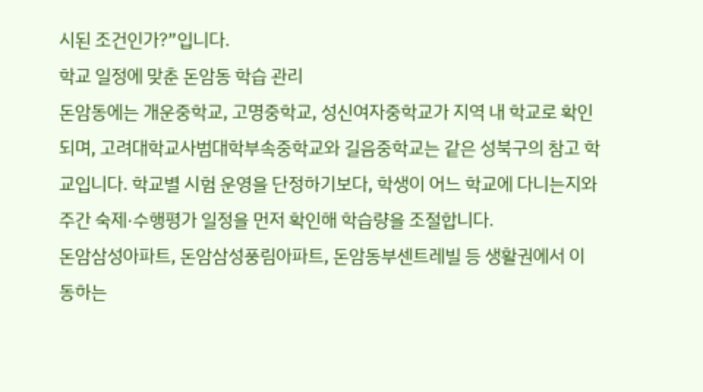시된 조건인가?”입니다.
학교 일정에 맞춘 돈암동 학습 관리
돈암동에는 개운중학교, 고명중학교, 성신여자중학교가 지역 내 학교로 확인되며, 고려대학교사범대학부속중학교와 길음중학교는 같은 성북구의 참고 학교입니다. 학교별 시험 운영을 단정하기보다, 학생이 어느 학교에 다니는지와 주간 숙제·수행평가 일정을 먼저 확인해 학습량을 조절합니다.
돈암삼성아파트, 돈암삼성풍림아파트, 돈암동부센트레빌 등 생활권에서 이동하는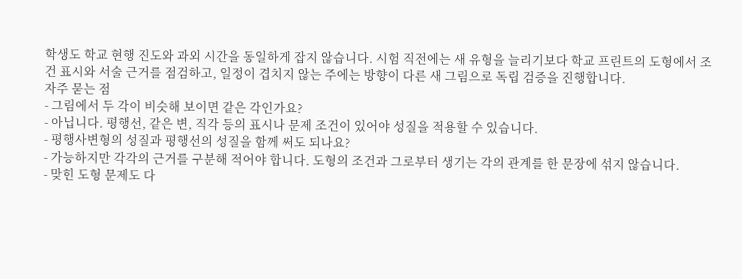학생도 학교 현행 진도와 과외 시간을 동일하게 잡지 않습니다. 시험 직전에는 새 유형을 늘리기보다 학교 프린트의 도형에서 조건 표시와 서술 근거를 점검하고, 일정이 겹치지 않는 주에는 방향이 다른 새 그림으로 독립 검증을 진행합니다.
자주 묻는 점
- 그림에서 두 각이 비슷해 보이면 같은 각인가요?
- 아닙니다. 평행선, 같은 변, 직각 등의 표시나 문제 조건이 있어야 성질을 적용할 수 있습니다.
- 평행사변형의 성질과 평행선의 성질을 함께 써도 되나요?
- 가능하지만 각각의 근거를 구분해 적어야 합니다. 도형의 조건과 그로부터 생기는 각의 관계를 한 문장에 섞지 않습니다.
- 맞힌 도형 문제도 다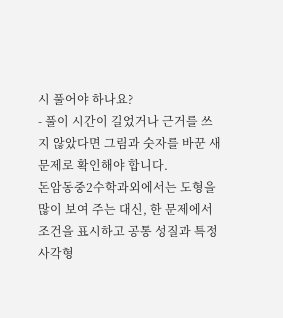시 풀어야 하나요?
- 풀이 시간이 길었거나 근거를 쓰지 않았다면 그림과 숫자를 바꾼 새 문제로 확인해야 합니다.
돈암동중2수학과외에서는 도형을 많이 보여 주는 대신, 한 문제에서 조건을 표시하고 공통 성질과 특정 사각형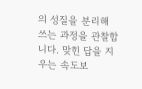의 성질을 분리해 쓰는 과정을 관찰합니다. 맞힌 답을 지우는 속도보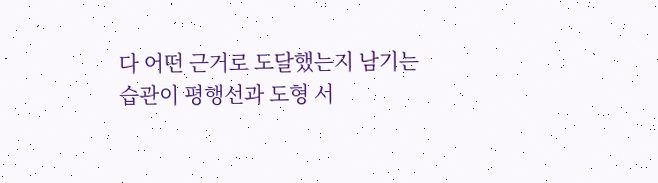다 어떤 근거로 도달했는지 남기는 습관이 평행선과 도형 서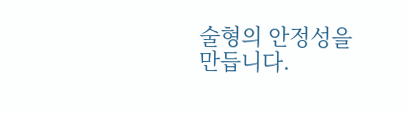술형의 안정성을 만듭니다.